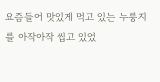요즘들어 맛있게 먹고 있는 누룽지를 아작아작 씹고 있었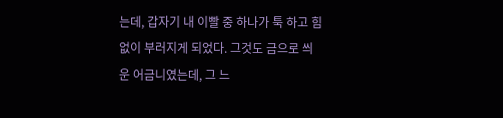는데, 갑자기 내 이빨 중 하나가 툭 하고 힘없이 부러지게 되었다. 그것도 금으로 씌운 어금니였는데, 그 느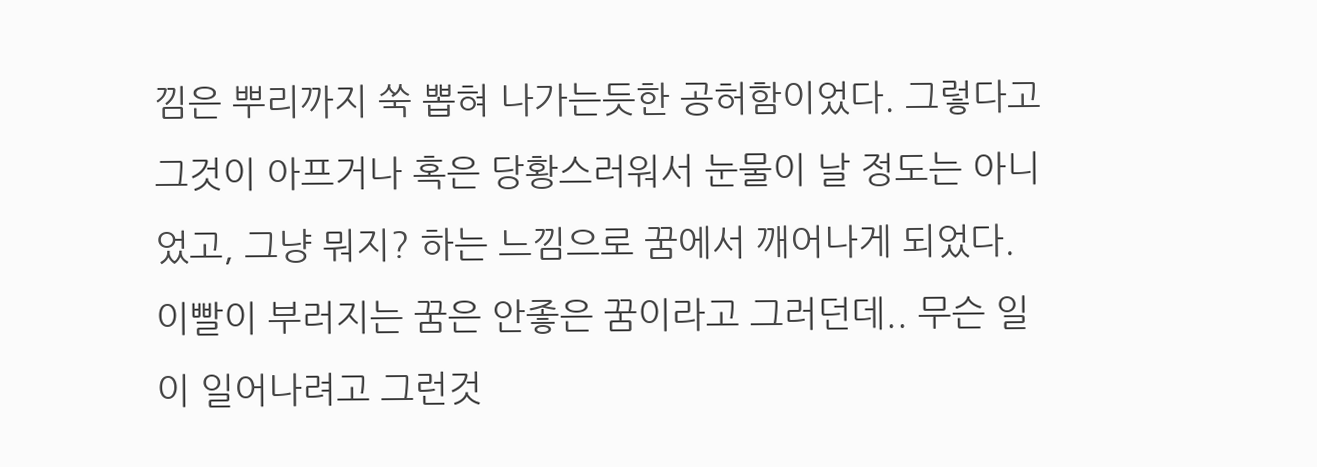낌은 뿌리까지 쑥 뽑혀 나가는듯한 공허함이었다. 그렇다고 그것이 아프거나 혹은 당황스러워서 눈물이 날 정도는 아니었고, 그냥 뭐지? 하는 느낌으로 꿈에서 깨어나게 되었다.
이빨이 부러지는 꿈은 안좋은 꿈이라고 그러던데.. 무슨 일이 일어나려고 그런것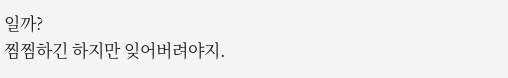일까?
찜찜하긴 하지만 잊어버려야지.